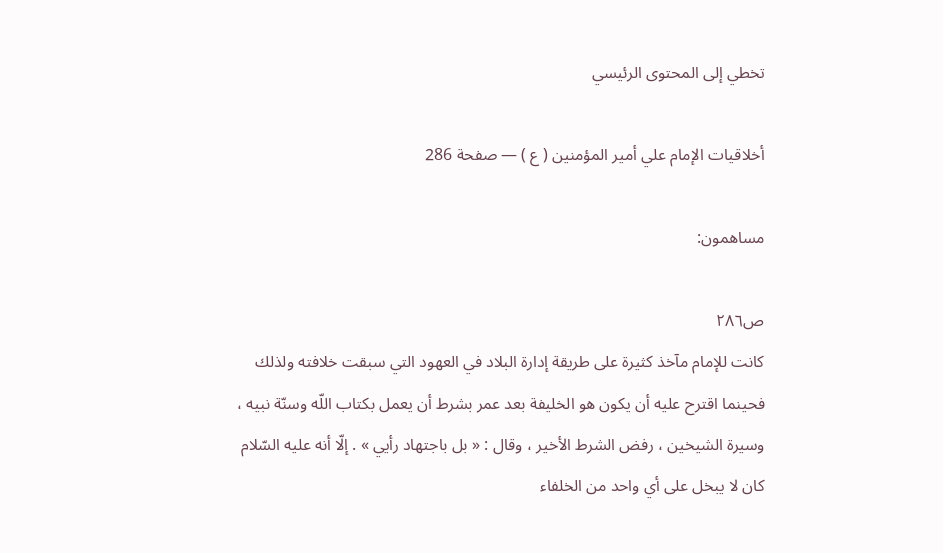تخطي إلى المحتوى الرئيسي

أخلاقيات الإمام علي أمير المؤمنين ( ع ) — صفحة 286

مساهمون:

ص٢٨٦
كانت للإمام مآخذ كثيرة على طريقة إدارة البلاد في العهود التي سبقت خلافته ولذلك فحينما اقترح عليه أن يكون هو الخليفة بعد عمر بشرط أن يعمل بكتاب اللّه وسنّة نبيه ، وسيرة الشيخين ، رفض الشرط الأخير ، وقال : « بل باجتهاد رأيي » . إلّا أنه عليه السّلام كان لا يبخل على أي واحد من الخلفاء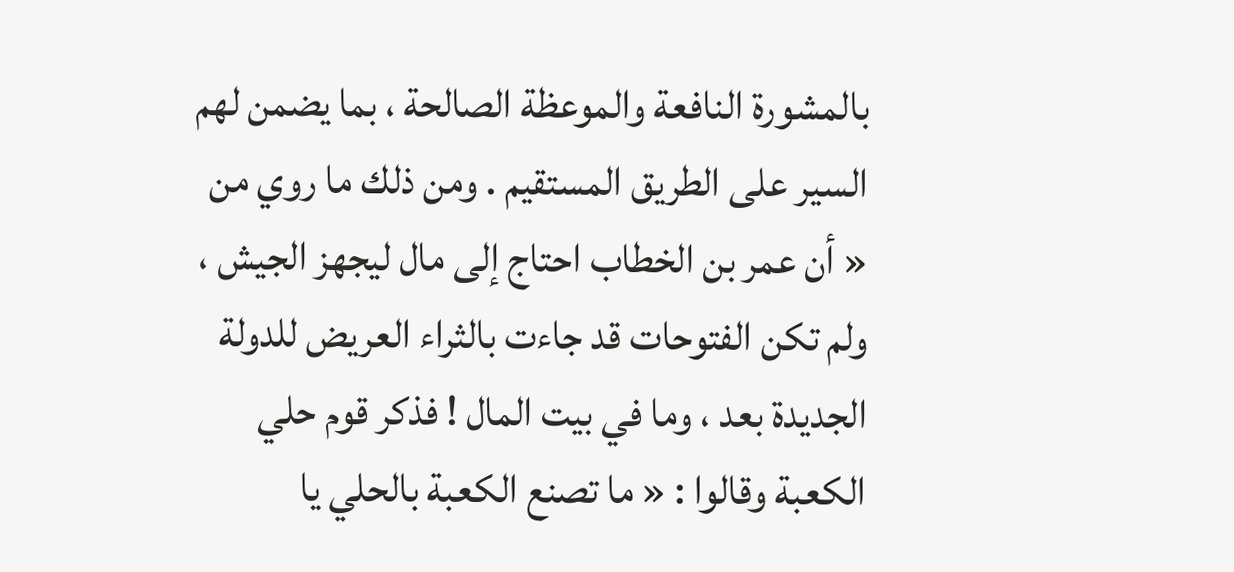بالمشورة النافعة والموعظة الصالحة ، بما يضمن لهم السير على الطريق المستقيم . ومن ذلك ما روي من « أن عمر بن الخطاب احتاج إلى مال ليجهز الجيش ، ولم تكن الفتوحات قد جاءت بالثراء العريض للدولة الجديدة بعد ، وما في بيت المال ! فذكر قوم حلي الكعبة وقالوا : « ما تصنع الكعبة بالحلي يا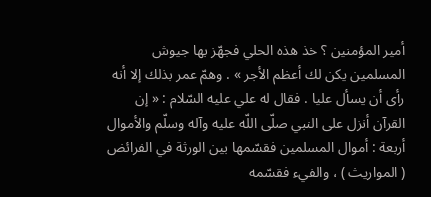أمير المؤمنين ؟ خذ هذه الحلي فجهّز بها جيوش المسلمين يكن لك أعظم الأجر » . وهمّ عمر بذلك إلا أنه رأى أن يسأل عليا . فقال له علي عليه السّلام : « إن القرآن أنزل على النبي صلّى اللّه عليه وآله وسلّم والأموال أربعة : أموال المسلمين فقسّمها بين الورثة في الفرائض ( المواريث ) ، والفيء فقسّمه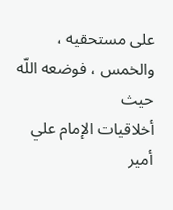على مستحقيه ، والخمس ، فوضعه اللّه حيث
أخلاقيات الإمام علي أمير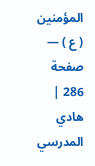المؤمنين ( ع ) — صفحة 286 | هادي المدرسي